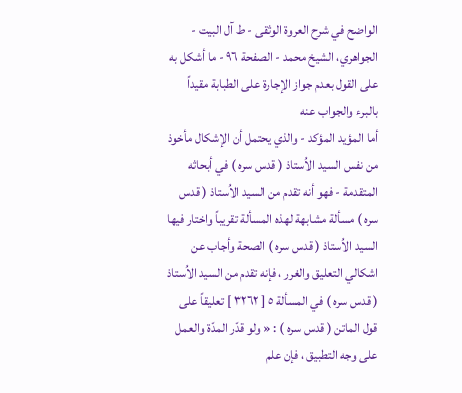الواضح في شرح العروة الوثقى - ط آل البيت - الجواهري، الشيخ محمد - الصفحة ٩٦ - ما أشكل به على القول بعدم جواز الإجارة على الطبابة مقيداً بالبرء والجواب عنه
أما المؤيد المؤكد - والذي يحتمل أن الإشكال مأخوذ من نفس السيد الاُستاذ ( قدس سره ) في أبحاثه المتقدمة - فهو أنه تقدم من السيد الاُستاذ ( قدس سره ) مسألة مشابهة لهذه المسألة تقريباً واختار فيها السيد الاُستاذ ( قدس سره ) الصحة وأجاب عن اشكالي التعليق والغرر ، فإنه تقدم من السيد الاُستاذ ( قدس سره ) في المسألة ٥ [ ٣٢٦٢ ] تعليقاً على قول الماتن ( قدس سره ) : « ولو قدّر المدّة والعمل على وجه التطبيق ، فإن علم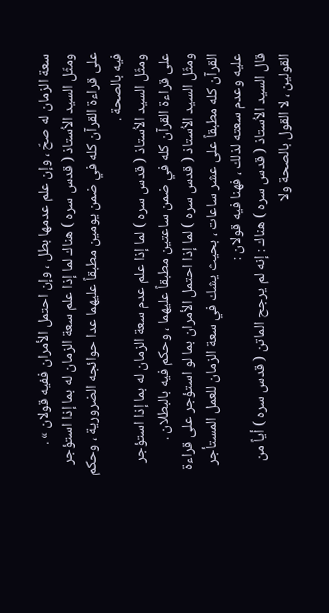سعة الزمان له صحّ ، وإن علم عدمها بطل ، وإن احتمل الأمران ففيه قولان » .
ومثّل السيد الاُستاذ ( قدس سره ) هناك لما إذا علم سعة الزمان له بما إذا استؤجر على قراءة القرآن كله في ضمن يومين مطبقاً عليهما عدا حوائجه الضرورية ، وحكم فيه بالصحة .
ومثّل السيد الاُستاذ ( قدس سره ) لما إذا علم عدم سعة الزمان له بما إذا استؤجر على قراءة القرآن كله في ضمن ساعتين مطبقاً عليهما ، وحكم فيه بالبطلان .
ومثّل السيد الاُستاذ ( قدس سره ) لما إذا احتمل الأمران بما لو استؤجر على قراءة القرآن كله مطبقاً على عشر ساعات ، بحيث يشك في سعة الزمان للعمل المستأجر عليه وعدم سعته لذلك ، فهنا فيه قولان :
قال السيد الاُستاذ ( قدس سره ) هناك : إنه لم يرجح الماتن ( قدس سره ) أياً من القولين ، لا القول بالصحة ولا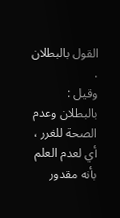القول بالبطلان .
وقيل : بالبطلان وعدم الصحة للغرر ، أي لعدم العلم بأنه مقدور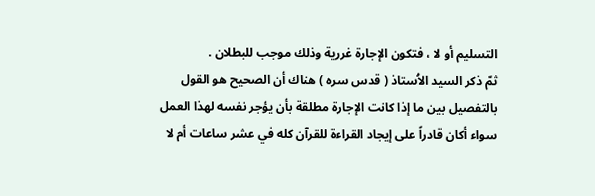التسليم أو لا ، فتكون الإجارة غررية وذلك موجب للبطلان .
ثمّ ذكر السيد الاُستاذ ( قدس سره ) هناك أن الصحيح هو القول بالتفصيل بين ما إذا كانت الإجارة مطلقة بأن يؤجر نفسه لهذا العمل سواء أكان قادراً على إيجاد القراءة للقرآن كله في عشر ساعات أم لا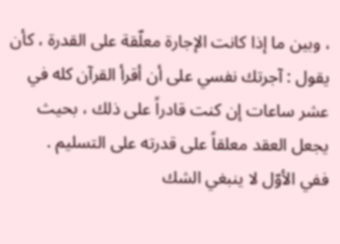، وبين ما إذا كانت الإجارة معلّقة على القدرة ، كأن يقول : آجرتك نفسي على أن أقرأ القرآن كله في عشر ساعات إن كنت قادراً على ذلك ، بحيث يجعل العقد معلقاً على قدرته على التسليم .
ففي الأوّل لا ينبغي الشك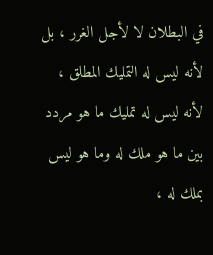في البطلان لا لأجل الغرر ، بل لأنه ليس له التمليك المطلق ، لأنه ليس له تمليك ما هو مردد بين ما هو ملك له وما هو ليس بملك له ،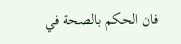فان الحكم بالصحة في